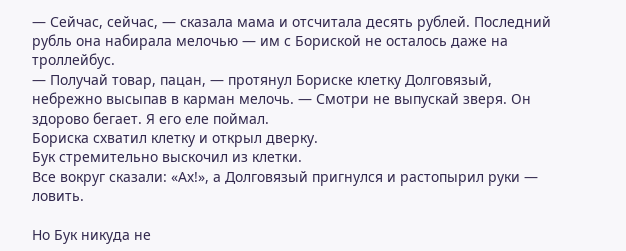— Сейчас, сейчас, — сказала мама и отсчитала десять рублей. Последний рубль она набирала мелочью — им с Бориской не осталось даже на троллейбус.
— Получай товар, пацан, — протянул Бориске клетку Долговязый, небрежно высыпав в карман мелочь. — Смотри не выпускай зверя. Он здорово бегает. Я его еле поймал.
Бориска схватил клетку и открыл дверку.
Бук стремительно выскочил из клетки.
Все вокруг сказали: «Ах!», а Долговязый пригнулся и растопырил руки — ловить.

Но Бук никуда не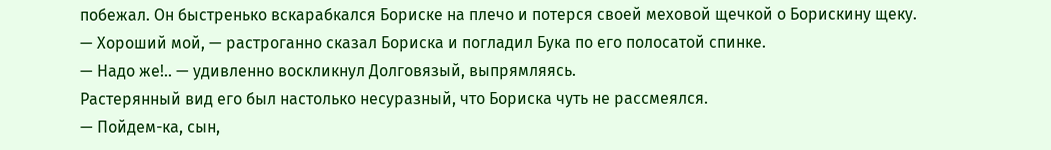побежал. Он быстренько вскарабкался Бориске на плечо и потерся своей меховой щечкой о Борискину щеку.
— Хороший мой, — растроганно сказал Бориска и погладил Бука по его полосатой спинке.
— Надо же!.. — удивленно воскликнул Долговязый, выпрямляясь.
Растерянный вид его был настолько несуразный, что Бориска чуть не рассмеялся.
— Пойдем-ка, сын,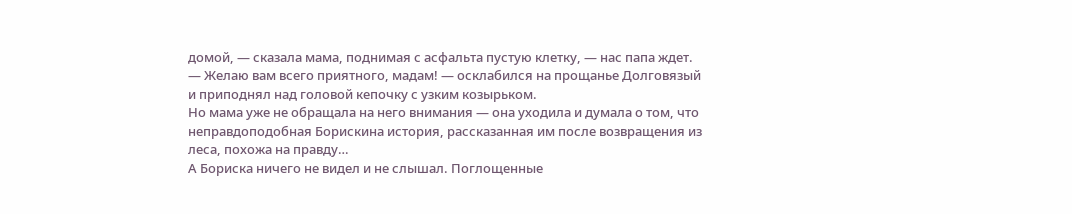домой, — сказала мама, поднимая с асфальта пустую клетку, — нас папа ждет.
— Желаю вам всего приятного, мадам! — осклабился на прощанье Долговязый и приподнял над головой кепочку с узким козырьком.
Но мама уже не обращала на него внимания — она уходила и думала о том, что неправдоподобная Борискина история, рассказанная им после возвращения из леса, похожа на правду…
А Бориска ничего не видел и не слышал. Поглощенные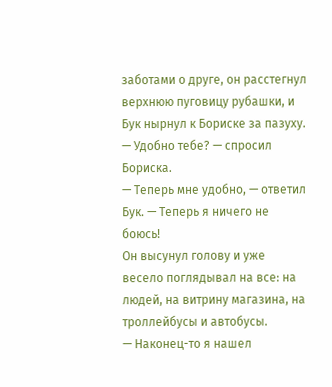заботами о друге, он расстегнул верхнюю пуговицу рубашки, и Бук нырнул к Бориске за пазуху.
— Удобно тебе? — спросил Бориска.
— Теперь мне удобно, — ответил Бук. — Теперь я ничего не боюсь!
Он высунул голову и уже весело поглядывал на все: на людей, на витрину магазина, на троллейбусы и автобусы.
— Наконец-то я нашел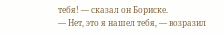тебя! — сказал он Бориске.
— Нет, это я нашел тебя, — возразил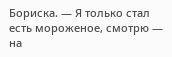Бориска. — Я только стал есть мороженое, смотрю — на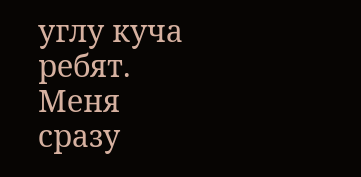углу куча ребят. Меня сразу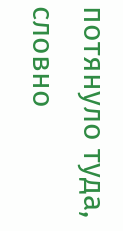потянуло туда, словно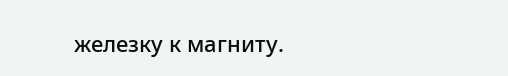железку к магниту.